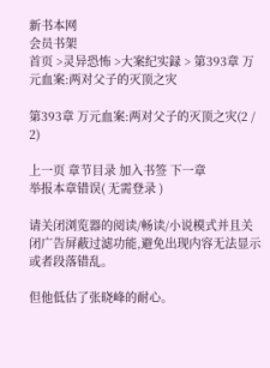新书本网
会员书架
首页 >灵异恐怖 >大案纪实録 > 第393章 万元血案:两对父子的灭顶之灾

第393章 万元血案:两对父子的灭顶之灾(2 / 2)

上一页 章节目录 加入书签 下一章
举报本章错误( 无需登录 )

请关闭浏览器的阅读/畅读/小说模式并且关闭广告屏蔽过滤功能,避免出现内容无法显示或者段落错乱。

但他低估了张晓峰的耐心。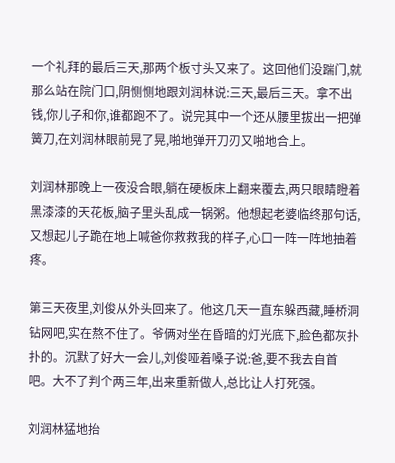一个礼拜的最后三天,那两个板寸头又来了。这回他们没踹门,就那么站在院门口,阴恻恻地跟刘润林说:三天,最后三天。拿不出钱,你儿子和你,谁都跑不了。说完其中一个还从腰里拔出一把弹簧刀,在刘润林眼前晃了晃,啪地弹开刀刃又啪地合上。

刘润林那晚上一夜没合眼,躺在硬板床上翻来覆去,两只眼睛瞪着黑漆漆的天花板,脑子里头乱成一锅粥。他想起老婆临终那句话,又想起儿子跪在地上喊爸你救救我的样子,心口一阵一阵地抽着疼。

第三天夜里,刘俊从外头回来了。他这几天一直东躲西藏,睡桥洞钻网吧,实在熬不住了。爷俩对坐在昏暗的灯光底下,脸色都灰扑扑的。沉默了好大一会儿,刘俊哑着嗓子说:爸,要不我去自首吧。大不了判个两三年,出来重新做人,总比让人打死强。

刘润林猛地抬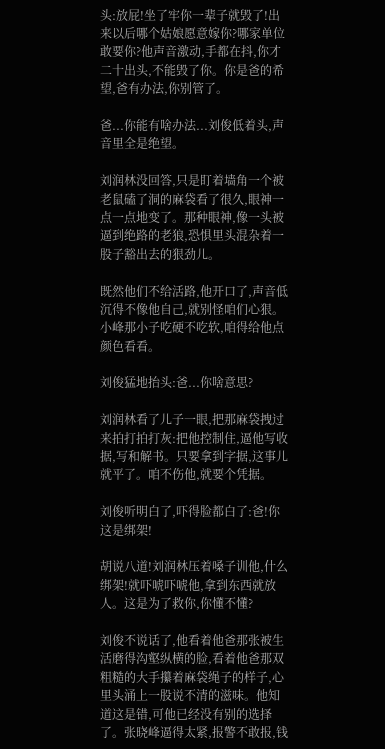头:放屁!坐了牢你一辈子就毁了!出来以后哪个姑娘愿意嫁你?哪家单位敢要你?他声音激动,手都在抖,你才二十出头,不能毁了你。你是爸的希望,爸有办法,你别管了。

爸...你能有啥办法...刘俊低着头,声音里全是绝望。

刘润林没回答,只是盯着墙角一个被老鼠磕了洞的麻袋看了很久,眼神一点一点地变了。那种眼神,像一头被逼到绝路的老狼,恐惧里头混杂着一股子豁出去的狠劲儿。

既然他们不给活路,他开口了,声音低沉得不像他自己,就别怪咱们心狠。小峰那小子吃硬不吃软,咱得给他点颜色看看。

刘俊猛地抬头:爸...你啥意思?

刘润林看了儿子一眼,把那麻袋拽过来拍打拍打灰:把他控制住,逼他写收据,写和解书。只要拿到字据,这事儿就平了。咱不伤他,就要个凭据。

刘俊听明白了,吓得脸都白了:爸!你这是绑架!

胡说八道!刘润林压着嗓子训他,什么绑架!就吓唬吓唬他,拿到东西就放人。这是为了救你,你懂不懂?

刘俊不说话了,他看着他爸那张被生活磨得沟壑纵横的脸,看着他爸那双粗糙的大手攥着麻袋绳子的样子,心里头涌上一股说不清的滋味。他知道这是错,可他已经没有别的选择了。张晓峰逼得太紧,报警不敢报,钱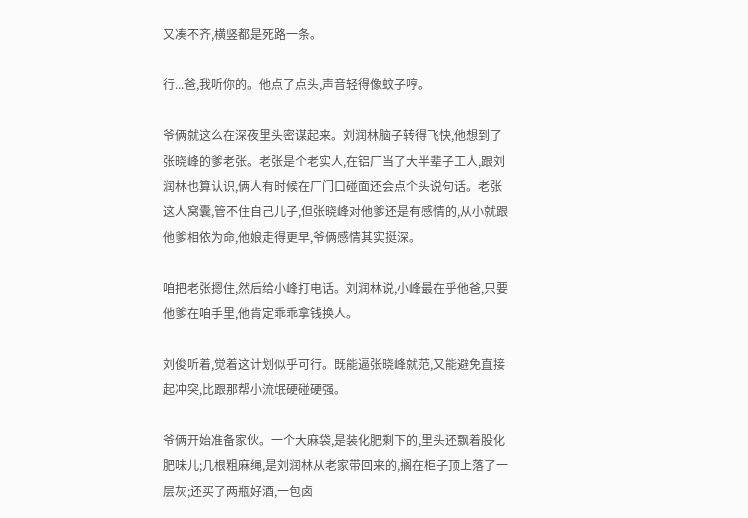又凑不齐,横竖都是死路一条。

行...爸,我听你的。他点了点头,声音轻得像蚊子哼。

爷俩就这么在深夜里头密谋起来。刘润林脑子转得飞快,他想到了张晓峰的爹老张。老张是个老实人,在铝厂当了大半辈子工人,跟刘润林也算认识,俩人有时候在厂门口碰面还会点个头说句话。老张这人窝囊,管不住自己儿子,但张晓峰对他爹还是有感情的,从小就跟他爹相依为命,他娘走得更早,爷俩感情其实挺深。

咱把老张摁住,然后给小峰打电话。刘润林说,小峰最在乎他爸,只要他爹在咱手里,他肯定乖乖拿钱换人。

刘俊听着,觉着这计划似乎可行。既能逼张晓峰就范,又能避免直接起冲突,比跟那帮小流氓硬碰硬强。

爷俩开始准备家伙。一个大麻袋,是装化肥剩下的,里头还飘着股化肥味儿;几根粗麻绳,是刘润林从老家带回来的,搁在柜子顶上落了一层灰;还买了两瓶好酒,一包卤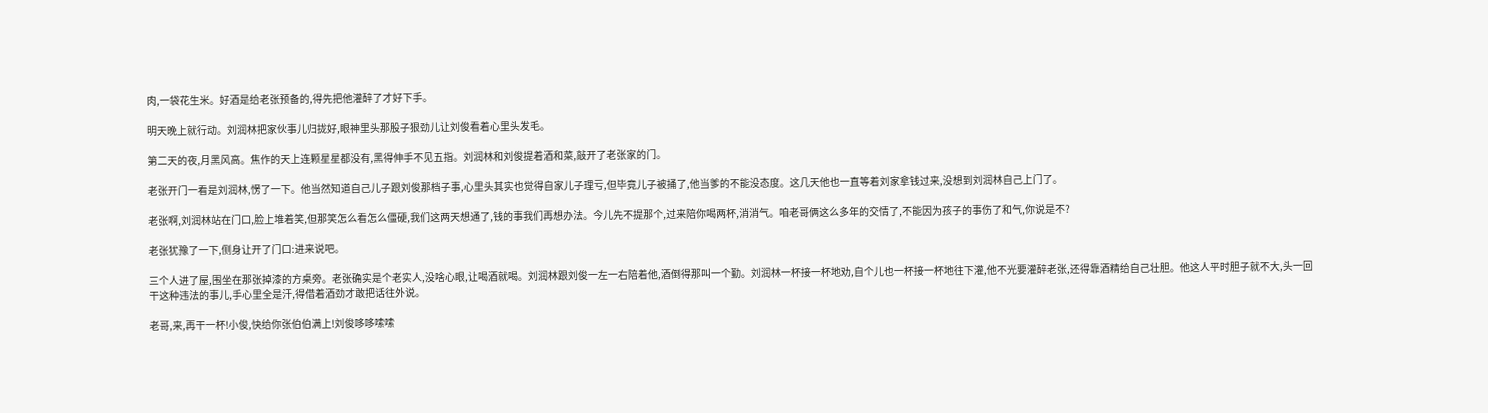肉,一袋花生米。好酒是给老张预备的,得先把他灌醉了才好下手。

明天晚上就行动。刘润林把家伙事儿归拢好,眼神里头那股子狠劲儿让刘俊看着心里头发毛。

第二天的夜,月黑风高。焦作的天上连颗星星都没有,黑得伸手不见五指。刘润林和刘俊提着酒和菜,敲开了老张家的门。

老张开门一看是刘润林,愣了一下。他当然知道自己儿子跟刘俊那档子事,心里头其实也觉得自家儿子理亏,但毕竟儿子被捅了,他当爹的不能没态度。这几天他也一直等着刘家拿钱过来,没想到刘润林自己上门了。

老张啊,刘润林站在门口,脸上堆着笑,但那笑怎么看怎么僵硬,我们这两天想通了,钱的事我们再想办法。今儿先不提那个,过来陪你喝两杯,消消气。咱老哥俩这么多年的交情了,不能因为孩子的事伤了和气,你说是不?

老张犹豫了一下,侧身让开了门口:进来说吧。

三个人进了屋,围坐在那张掉漆的方桌旁。老张确实是个老实人,没啥心眼,让喝酒就喝。刘润林跟刘俊一左一右陪着他,酒倒得那叫一个勤。刘润林一杯接一杯地劝,自个儿也一杯接一杯地往下灌,他不光要灌醉老张,还得靠酒精给自己壮胆。他这人平时胆子就不大,头一回干这种违法的事儿,手心里全是汗,得借着酒劲才敢把话往外说。

老哥,来,再干一杯!小俊,快给你张伯伯满上!刘俊哆哆嗦嗦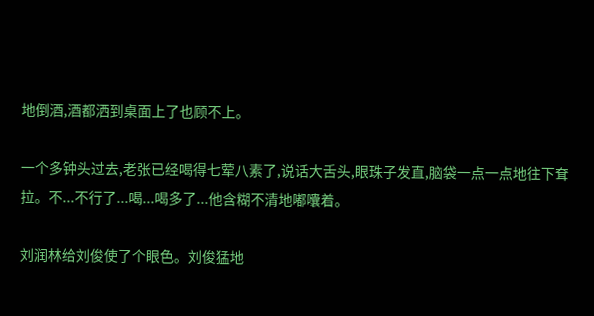地倒酒,酒都洒到桌面上了也顾不上。

一个多钟头过去,老张已经喝得七荤八素了,说话大舌头,眼珠子发直,脑袋一点一点地往下耷拉。不...不行了...喝...喝多了...他含糊不清地嘟囔着。

刘润林给刘俊使了个眼色。刘俊猛地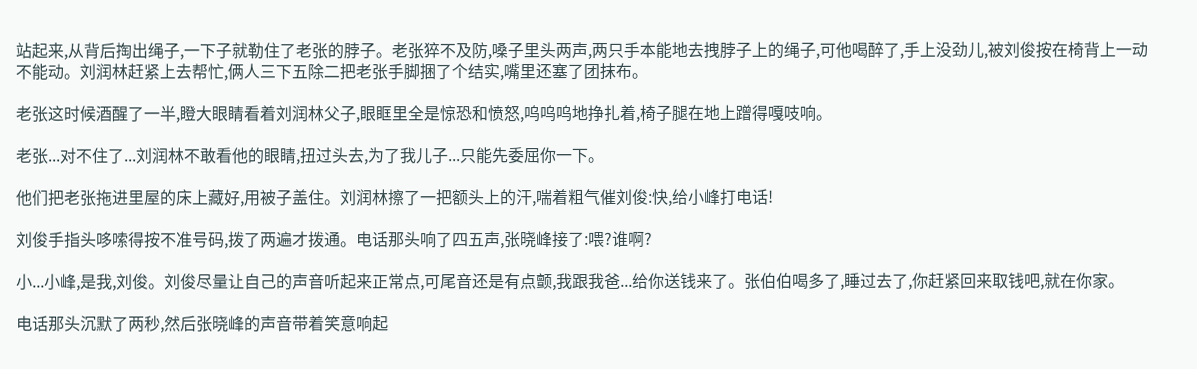站起来,从背后掏出绳子,一下子就勒住了老张的脖子。老张猝不及防,嗓子里头两声,两只手本能地去拽脖子上的绳子,可他喝醉了,手上没劲儿,被刘俊按在椅背上一动不能动。刘润林赶紧上去帮忙,俩人三下五除二把老张手脚捆了个结实,嘴里还塞了团抹布。

老张这时候酒醒了一半,瞪大眼睛看着刘润林父子,眼眶里全是惊恐和愤怒,呜呜呜地挣扎着,椅子腿在地上蹭得嘎吱响。

老张...对不住了...刘润林不敢看他的眼睛,扭过头去,为了我儿子...只能先委屈你一下。

他们把老张拖进里屋的床上藏好,用被子盖住。刘润林擦了一把额头上的汗,喘着粗气催刘俊:快,给小峰打电话!

刘俊手指头哆嗦得按不准号码,拨了两遍才拨通。电话那头响了四五声,张晓峰接了:喂?谁啊?

小...小峰,是我,刘俊。刘俊尽量让自己的声音听起来正常点,可尾音还是有点颤,我跟我爸...给你送钱来了。张伯伯喝多了,睡过去了,你赶紧回来取钱吧,就在你家。

电话那头沉默了两秒,然后张晓峰的声音带着笑意响起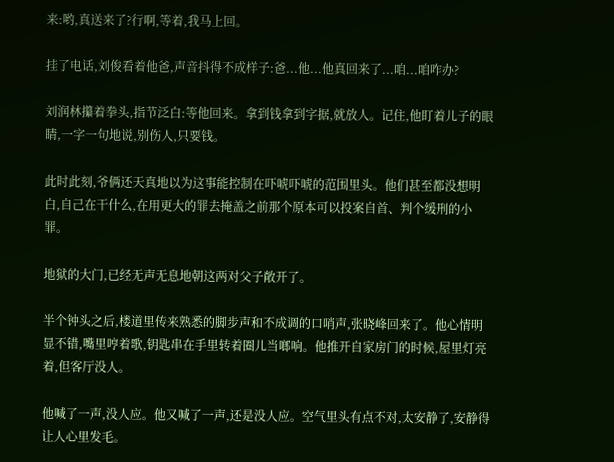来:哟,真送来了?行啊,等着,我马上回。

挂了电话,刘俊看着他爸,声音抖得不成样子:爸...他...他真回来了...咱...咱咋办?

刘润林攥着拳头,指节泛白:等他回来。拿到钱拿到字据,就放人。记住,他盯着儿子的眼睛,一字一句地说,别伤人,只要钱。

此时此刻,爷俩还天真地以为这事能控制在吓唬吓唬的范围里头。他们甚至都没想明白,自己在干什么,在用更大的罪去掩盖之前那个原本可以投案自首、判个缓刑的小罪。

地狱的大门,已经无声无息地朝这两对父子敞开了。

半个钟头之后,楼道里传来熟悉的脚步声和不成调的口哨声,张晓峰回来了。他心情明显不错,嘴里哼着歌,钥匙串在手里转着圈儿当啷响。他推开自家房门的时候,屋里灯亮着,但客厅没人。

他喊了一声,没人应。他又喊了一声,还是没人应。空气里头有点不对,太安静了,安静得让人心里发毛。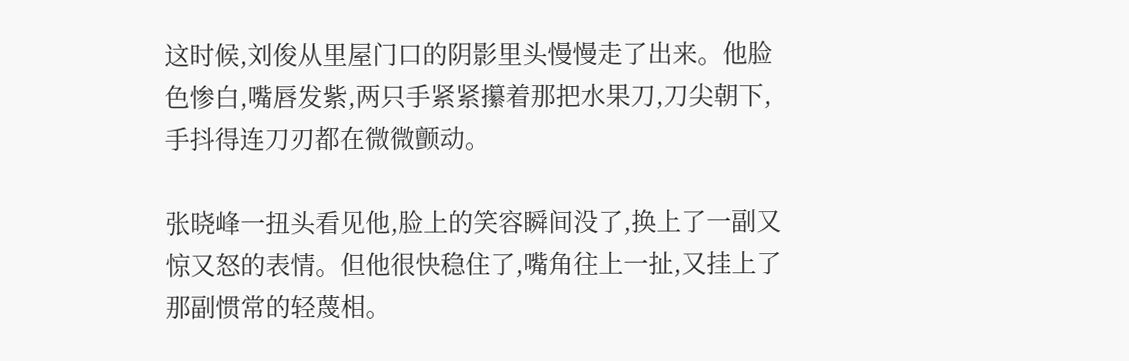这时候,刘俊从里屋门口的阴影里头慢慢走了出来。他脸色惨白,嘴唇发紫,两只手紧紧攥着那把水果刀,刀尖朝下,手抖得连刀刃都在微微颤动。

张晓峰一扭头看见他,脸上的笑容瞬间没了,换上了一副又惊又怒的表情。但他很快稳住了,嘴角往上一扯,又挂上了那副惯常的轻蔑相。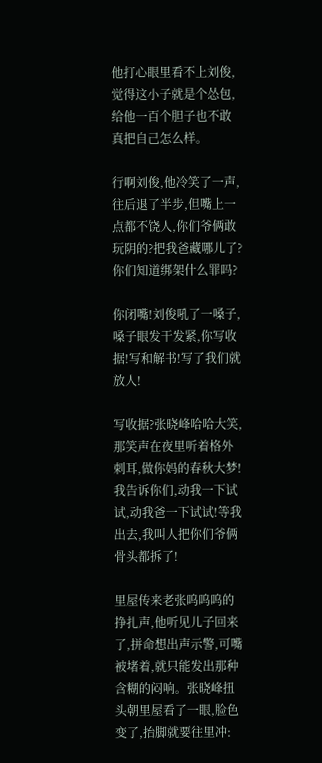他打心眼里看不上刘俊,觉得这小子就是个怂包,给他一百个胆子也不敢真把自己怎么样。

行啊刘俊,他冷笑了一声,往后退了半步,但嘴上一点都不饶人,你们爷俩敢玩阴的?把我爸藏哪儿了?你们知道绑架什么罪吗?

你闭嘴!刘俊吼了一嗓子,嗓子眼发干发紧,你写收据!写和解书!写了我们就放人!

写收据?张晓峰哈哈大笑,那笑声在夜里听着格外刺耳,做你妈的春秋大梦!我告诉你们,动我一下试试,动我爸一下试试!等我出去,我叫人把你们爷俩骨头都拆了!

里屋传来老张呜呜呜的挣扎声,他听见儿子回来了,拼命想出声示警,可嘴被堵着,就只能发出那种含糊的闷响。张晓峰扭头朝里屋看了一眼,脸色变了,抬脚就要往里冲: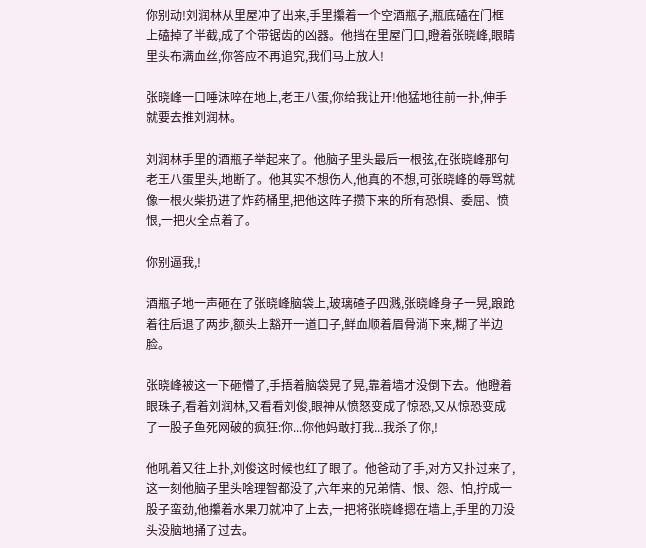你别动!刘润林从里屋冲了出来,手里攥着一个空酒瓶子,瓶底磕在门框上磕掉了半截,成了个带锯齿的凶器。他挡在里屋门口,瞪着张晓峰,眼睛里头布满血丝,你答应不再追究,我们马上放人!

张晓峰一口唾沫啐在地上,老王八蛋,你给我让开!他猛地往前一扑,伸手就要去推刘润林。

刘润林手里的酒瓶子举起来了。他脑子里头最后一根弦,在张晓峰那句老王八蛋里头,地断了。他其实不想伤人,他真的不想,可张晓峰的辱骂就像一根火柴扔进了炸药桶里,把他这阵子攒下来的所有恐惧、委屈、愤恨,一把火全点着了。

你别逼我,!

酒瓶子地一声砸在了张晓峰脑袋上,玻璃碴子四溅,张晓峰身子一晃,踉跄着往后退了两步,额头上豁开一道口子,鲜血顺着眉骨淌下来,糊了半边脸。

张晓峰被这一下砸懵了,手捂着脑袋晃了晃,靠着墙才没倒下去。他瞪着眼珠子,看着刘润林,又看看刘俊,眼神从愤怒变成了惊恐,又从惊恐变成了一股子鱼死网破的疯狂:你...你他妈敢打我...我杀了你,!

他吼着又往上扑,刘俊这时候也红了眼了。他爸动了手,对方又扑过来了,这一刻他脑子里头啥理智都没了,六年来的兄弟情、恨、怨、怕,拧成一股子蛮劲,他攥着水果刀就冲了上去,一把将张晓峰摁在墙上,手里的刀没头没脑地捅了过去。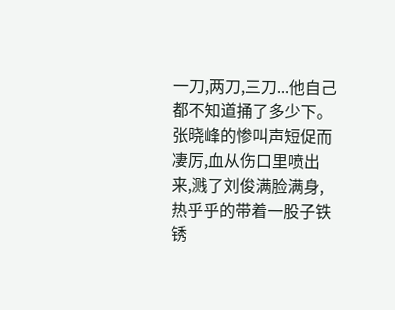一刀,两刀,三刀...他自己都不知道捅了多少下。张晓峰的惨叫声短促而凄厉,血从伤口里喷出来,溅了刘俊满脸满身,热乎乎的带着一股子铁锈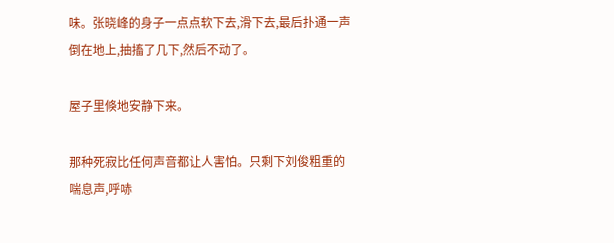味。张晓峰的身子一点点软下去,滑下去,最后扑通一声倒在地上,抽搐了几下,然后不动了。

屋子里倏地安静下来。

那种死寂比任何声音都让人害怕。只剩下刘俊粗重的喘息声,呼哧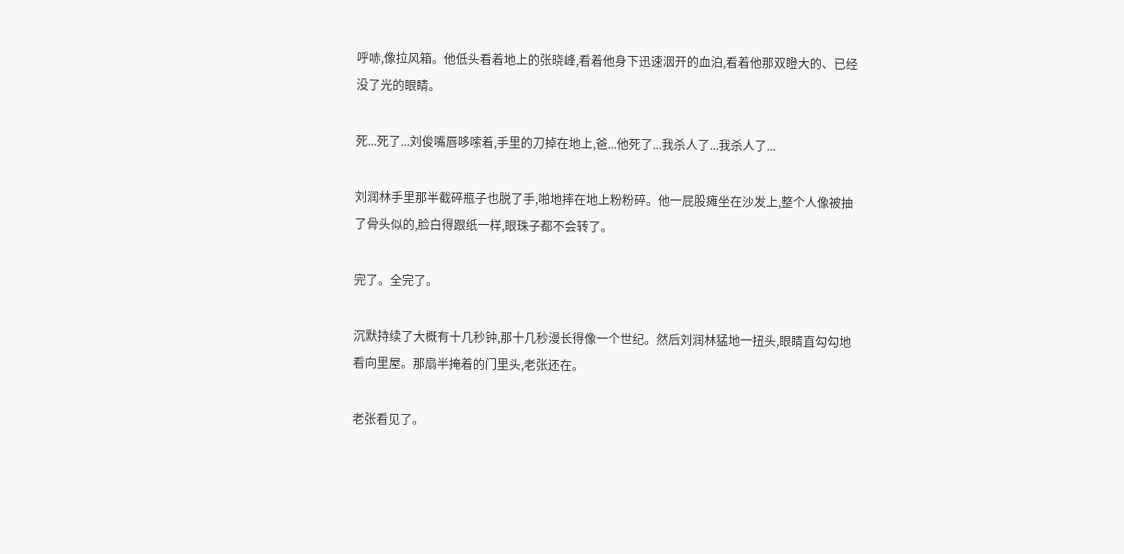呼哧,像拉风箱。他低头看着地上的张晓峰,看着他身下迅速洇开的血泊,看着他那双瞪大的、已经没了光的眼睛。

死...死了...刘俊嘴唇哆嗦着,手里的刀掉在地上,爸...他死了...我杀人了...我杀人了...

刘润林手里那半截碎瓶子也脱了手,啪地摔在地上粉粉碎。他一屁股瘫坐在沙发上,整个人像被抽了骨头似的,脸白得跟纸一样,眼珠子都不会转了。

完了。全完了。

沉默持续了大概有十几秒钟,那十几秒漫长得像一个世纪。然后刘润林猛地一扭头,眼睛直勾勾地看向里屋。那扇半掩着的门里头,老张还在。

老张看见了。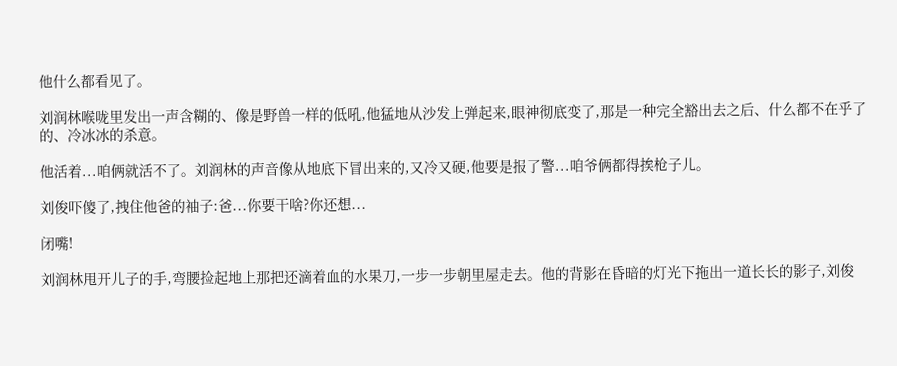他什么都看见了。

刘润林喉咙里发出一声含糊的、像是野兽一样的低吼,他猛地从沙发上弹起来,眼神彻底变了,那是一种完全豁出去之后、什么都不在乎了的、冷冰冰的杀意。

他活着...咱俩就活不了。刘润林的声音像从地底下冒出来的,又冷又硬,他要是报了警...咱爷俩都得挨枪子儿。

刘俊吓傻了,拽住他爸的袖子:爸...你要干啥?你还想...

闭嘴!

刘润林甩开儿子的手,弯腰捡起地上那把还滴着血的水果刀,一步一步朝里屋走去。他的背影在昏暗的灯光下拖出一道长长的影子,刘俊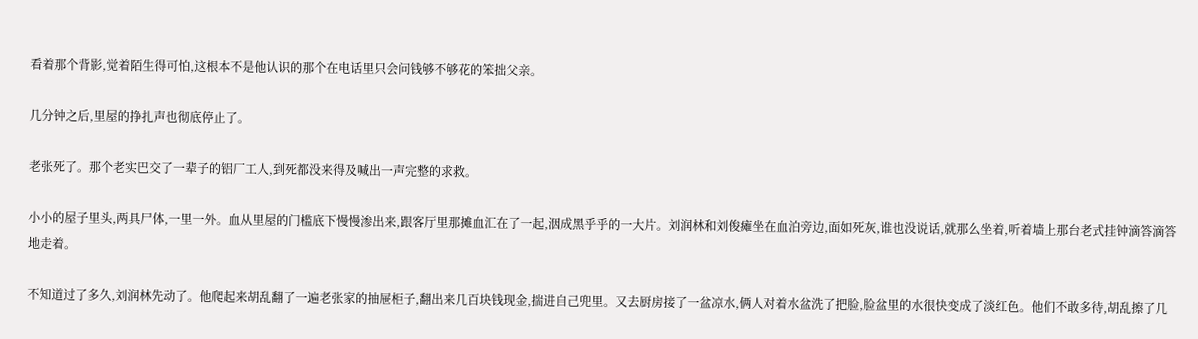看着那个背影,觉着陌生得可怕,这根本不是他认识的那个在电话里只会问钱够不够花的笨拙父亲。

几分钟之后,里屋的挣扎声也彻底停止了。

老张死了。那个老实巴交了一辈子的铝厂工人,到死都没来得及喊出一声完整的求救。

小小的屋子里头,两具尸体,一里一外。血从里屋的门槛底下慢慢渗出来,跟客厅里那摊血汇在了一起,洇成黑乎乎的一大片。刘润林和刘俊瘫坐在血泊旁边,面如死灰,谁也没说话,就那么坐着,听着墙上那台老式挂钟滴答滴答地走着。

不知道过了多久,刘润林先动了。他爬起来胡乱翻了一遍老张家的抽屉柜子,翻出来几百块钱现金,揣进自己兜里。又去厨房接了一盆凉水,俩人对着水盆洗了把脸,脸盆里的水很快变成了淡红色。他们不敢多待,胡乱擦了几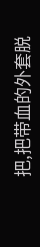把,把带血的外套脱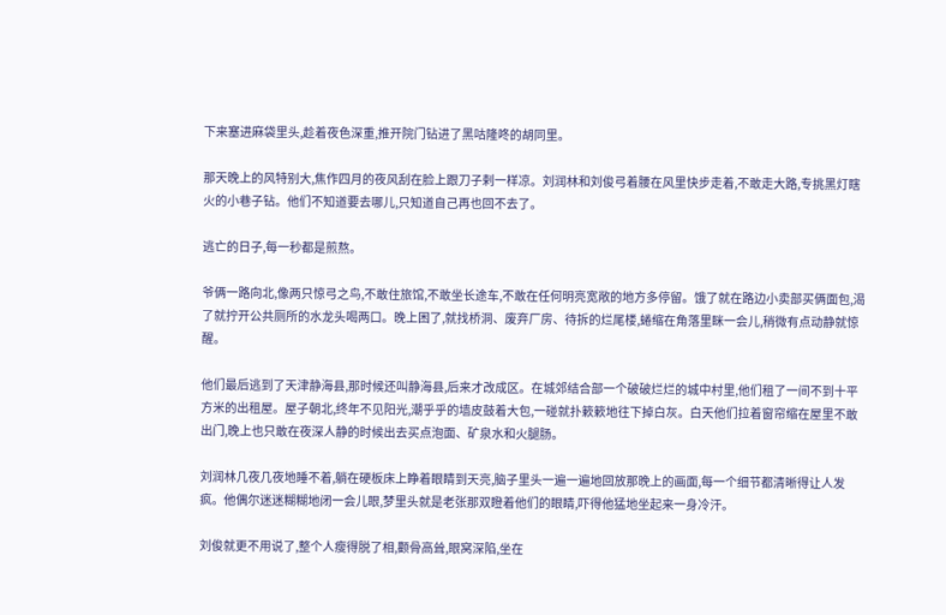下来塞进麻袋里头,趁着夜色深重,推开院门钻进了黑咕隆咚的胡同里。

那天晚上的风特别大,焦作四月的夜风刮在脸上跟刀子剌一样凉。刘润林和刘俊弓着腰在风里快步走着,不敢走大路,专挑黑灯瞎火的小巷子钻。他们不知道要去哪儿,只知道自己再也回不去了。

逃亡的日子,每一秒都是煎熬。

爷俩一路向北,像两只惊弓之鸟,不敢住旅馆,不敢坐长途车,不敢在任何明亮宽敞的地方多停留。饿了就在路边小卖部买俩面包,渴了就拧开公共厕所的水龙头喝两口。晚上困了,就找桥洞、废弃厂房、待拆的烂尾楼,蜷缩在角落里眯一会儿,稍微有点动静就惊醒。

他们最后逃到了天津静海县,那时候还叫静海县,后来才改成区。在城郊结合部一个破破烂烂的城中村里,他们租了一间不到十平方米的出租屋。屋子朝北,终年不见阳光,潮乎乎的墙皮鼓着大包,一碰就扑簌簌地往下掉白灰。白天他们拉着窗帘缩在屋里不敢出门,晚上也只敢在夜深人静的时候出去买点泡面、矿泉水和火腿肠。

刘润林几夜几夜地睡不着,躺在硬板床上睁着眼睛到天亮,脑子里头一遍一遍地回放那晚上的画面,每一个细节都清晰得让人发疯。他偶尔迷迷糊糊地闭一会儿眼,梦里头就是老张那双瞪着他们的眼睛,吓得他猛地坐起来一身冷汗。

刘俊就更不用说了,整个人瘦得脱了相,颧骨高耸,眼窝深陷,坐在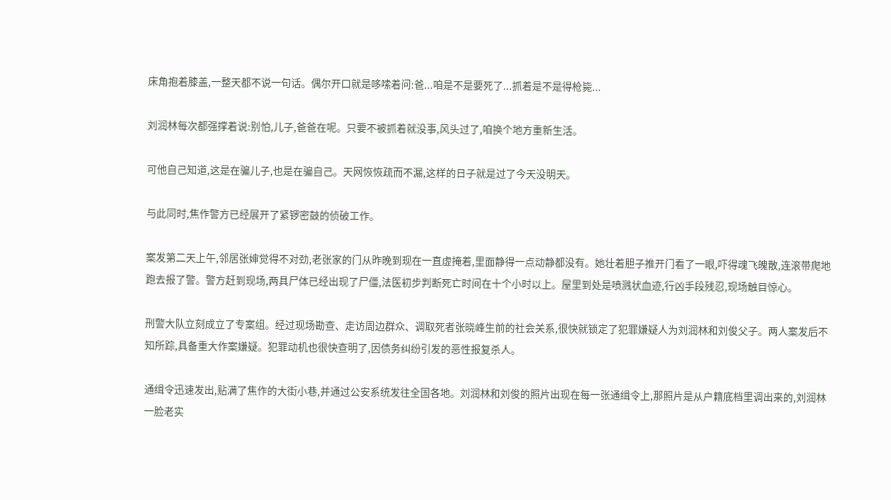床角抱着膝盖,一整天都不说一句话。偶尔开口就是哆嗦着问:爸...咱是不是要死了...抓着是不是得枪毙...

刘润林每次都强撑着说:别怕,儿子,爸爸在呢。只要不被抓着就没事,风头过了,咱换个地方重新生活。

可他自己知道,这是在骗儿子,也是在骗自己。天网恢恢疏而不漏,这样的日子就是过了今天没明天。

与此同时,焦作警方已经展开了紧锣密鼓的侦破工作。

案发第二天上午,邻居张婶觉得不对劲,老张家的门从昨晚到现在一直虚掩着,里面静得一点动静都没有。她壮着胆子推开门看了一眼,吓得魂飞魄散,连滚带爬地跑去报了警。警方赶到现场,两具尸体已经出现了尸僵,法医初步判断死亡时间在十个小时以上。屋里到处是喷溅状血迹,行凶手段残忍,现场触目惊心。

刑警大队立刻成立了专案组。经过现场勘查、走访周边群众、调取死者张晓峰生前的社会关系,很快就锁定了犯罪嫌疑人为刘润林和刘俊父子。两人案发后不知所踪,具备重大作案嫌疑。犯罪动机也很快查明了,因债务纠纷引发的恶性报复杀人。

通缉令迅速发出,贴满了焦作的大街小巷,并通过公安系统发往全国各地。刘润林和刘俊的照片出现在每一张通缉令上,那照片是从户籍底档里调出来的,刘润林一脸老实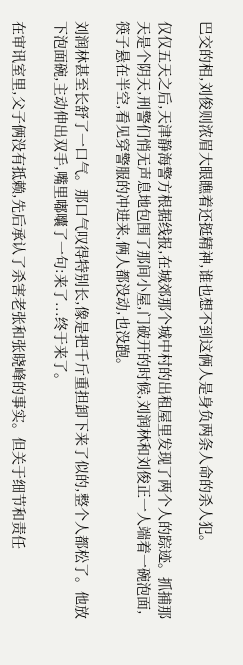巴交的相,刘俊则浓眉大眼瞧着还挺精神,谁也想不到这俩人是身负两条人命的杀人犯。

仅仅五天之后,天津静海警方根据线报,在城郊那个城中村的出租屋里发现了两个人的踪迹。抓捕那天是个阴天,刑警们悄无声息地包围了那间小屋,门破开的时候,刘润林和刘俊正一人端着一碗泡面,筷子悬在半空,看见穿警服的冲进来,俩人都没动,也没跑。

刘润林甚至长舒了一口气。那口气叹得特别长,像是把千斤重担卸下来了似的,整个人都松了。他放下泡面碗,主动伸出双手,嘴里嘟囔了一句:来了...终于来了。

在审讯室里,父子俩没有抵赖,先后承认了杀害老张和张晓峰的事实。但关于细节和责任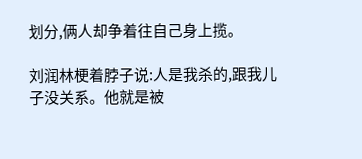划分,俩人却争着往自己身上揽。

刘润林梗着脖子说:人是我杀的,跟我儿子没关系。他就是被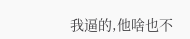我逼的,他啥也不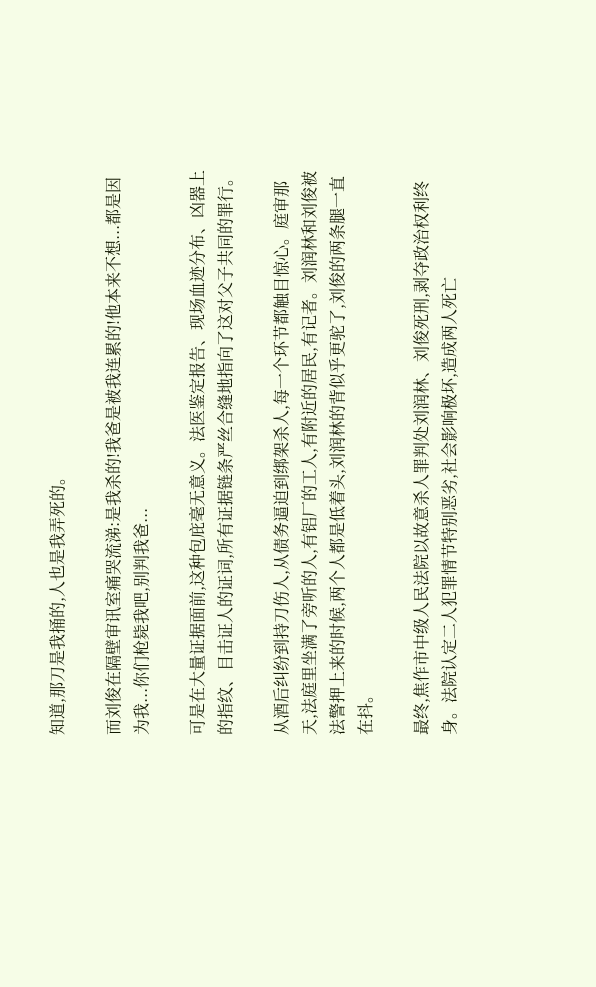知道,那刀是我捅的,人也是我弄死的。

而刘俊在隔壁审讯室痛哭流涕:是我杀的!我爸是被我连累的!他本来不想...都是因为我...你们枪毙我吧,别判我爸...

可是在大量证据面前,这种包庇毫无意义。法医鉴定报告、现场血迹分布、凶器上的指纹、目击证人的证词,所有证据链条严丝合缝地指向了这对父子共同的罪行。

从酒后纠纷到持刀伤人,从债务逼迫到绑架杀人,每一个环节都触目惊心。庭审那天,法庭里坐满了旁听的人,有铝厂的工人,有附近的居民,有记者。刘润林和刘俊被法警押上来的时候,两个人都是低着头,刘润林的背似乎更驼了,刘俊的两条腿一直在抖。

最终,焦作市中级人民法院以故意杀人罪判处刘润林、刘俊死刑,剥夺政治权利终身。法院认定二人犯罪情节特别恶劣,社会影响极坏,造成两人死亡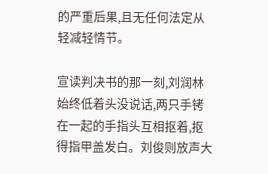的严重后果,且无任何法定从轻减轻情节。

宣读判决书的那一刻,刘润林始终低着头没说话,两只手铐在一起的手指头互相抠着,抠得指甲盖发白。刘俊则放声大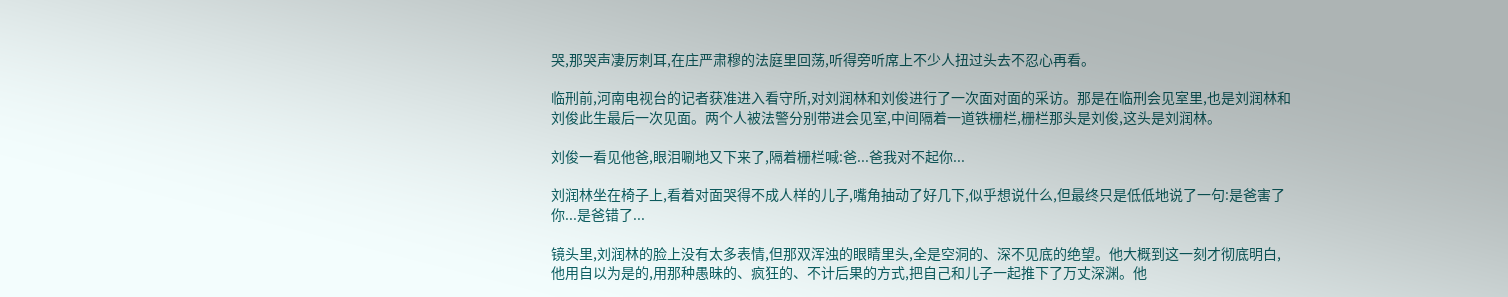哭,那哭声凄厉刺耳,在庄严肃穆的法庭里回荡,听得旁听席上不少人扭过头去不忍心再看。

临刑前,河南电视台的记者获准进入看守所,对刘润林和刘俊进行了一次面对面的采访。那是在临刑会见室里,也是刘润林和刘俊此生最后一次见面。两个人被法警分别带进会见室,中间隔着一道铁栅栏,栅栏那头是刘俊,这头是刘润林。

刘俊一看见他爸,眼泪唰地又下来了,隔着栅栏喊:爸...爸我对不起你...

刘润林坐在椅子上,看着对面哭得不成人样的儿子,嘴角抽动了好几下,似乎想说什么,但最终只是低低地说了一句:是爸害了你...是爸错了...

镜头里,刘润林的脸上没有太多表情,但那双浑浊的眼睛里头,全是空洞的、深不见底的绝望。他大概到这一刻才彻底明白,他用自以为是的,用那种愚昧的、疯狂的、不计后果的方式,把自己和儿子一起推下了万丈深渊。他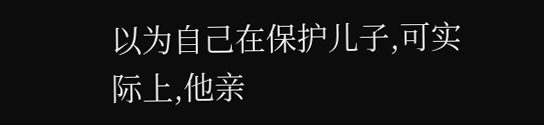以为自己在保护儿子,可实际上,他亲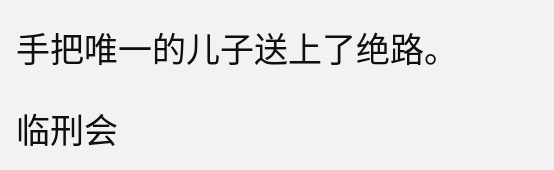手把唯一的儿子送上了绝路。

临刑会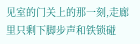见室的门关上的那一刻,走廊里只剩下脚步声和铁锁碰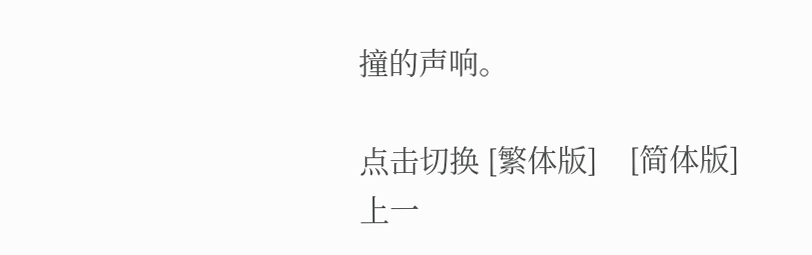撞的声响。

点击切换 [繁体版]    [简体版]
上一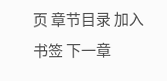页 章节目录 加入书签 下一章